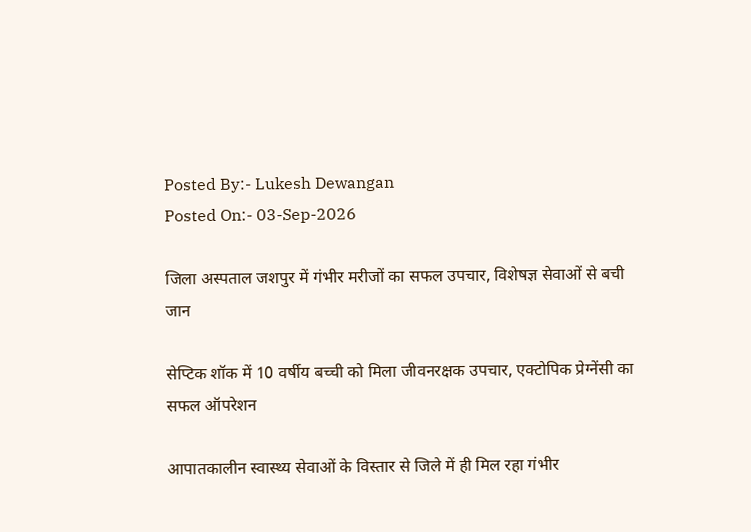Posted By:- Lukesh Dewangan
Posted On:- 03-Sep-2026

जिला अस्पताल जशपुर में गंभीर मरीजों का सफल उपचार, विशेषज्ञ सेवाओं से बची जान

सेप्टिक शॉक में 10 वर्षीय बच्ची को मिला जीवनरक्षक उपचार, एक्टोपिक प्रेग्नेंसी का सफल ऑपरेशन

आपातकालीन स्वास्थ्य सेवाओं के विस्तार से जिले में ही मिल रहा गंभीर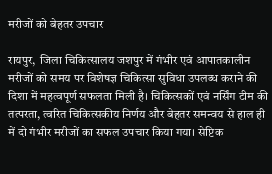मरीजों को बेहतर उपचार

रायपुर,  जिला चिकित्सालय जशपुर में गंभीर एवं आपातकालीन मरीजों को समय पर विशेषज्ञ चिकित्सा सुविधा उपलब्ध कराने की दिशा में महत्वपूर्ण सफलता मिली है। चिकित्सकों एवं नर्सिंग टीम की तत्परता, त्वरित चिकित्सकीय निर्णय और बेहतर समन्वय से हाल ही में दो गंभीर मरीजों का सफल उपचार किया गया। सेप्टिक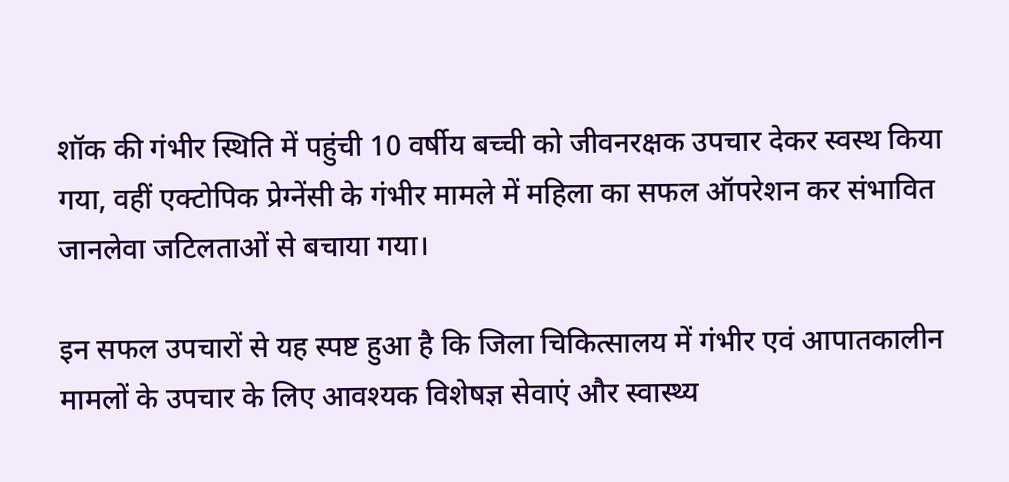शॉक की गंभीर स्थिति में पहुंची 10 वर्षीय बच्ची को जीवनरक्षक उपचार देकर स्वस्थ किया गया, वहीं एक्टोपिक प्रेग्नेंसी के गंभीर मामले में महिला का सफल ऑपरेशन कर संभावित जानलेवा जटिलताओं से बचाया गया।

इन सफल उपचारों से यह स्पष्ट हुआ है कि जिला चिकित्सालय में गंभीर एवं आपातकालीन मामलों के उपचार के लिए आवश्यक विशेषज्ञ सेवाएं और स्वास्थ्य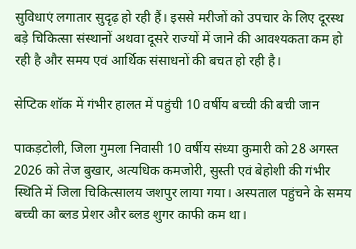सुविधाएं लगातार सुदृढ़ हो रही हैं। इससे मरीजों को उपचार के लिए दूरस्थ बड़े चिकित्सा संस्थानों अथवा दूसरे राज्यों में जाने की आवश्यकता कम हो रही है और समय एवं आर्थिक संसाधनों की बचत हो रही है।

सेप्टिक शॉक में गंभीर हालत में पहुंची 10 वर्षीय बच्ची की बची जान

पाकड़टोली, जिला गुमला निवासी 10 वर्षीय संध्या कुमारी को 28 अगस्त 2026 को तेज बुखार, अत्यधिक कमजोरी, सुस्ती एवं बेहोशी की गंभीर स्थिति में जिला चिकित्सालय जशपुर लाया गया। अस्पताल पहुंचने के समय बच्ची का ब्लड प्रेशर और ब्लड शुगर काफी कम था।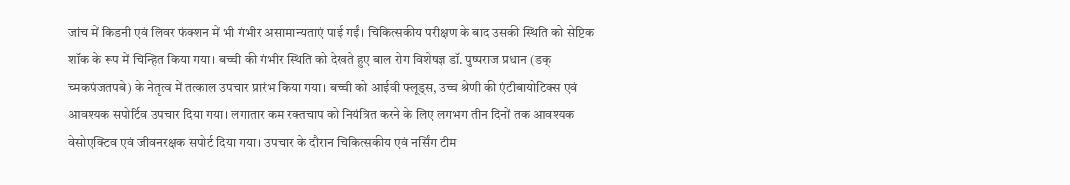जांच में किडनी एवं लिवर फंक्शन में भी गंभीर असामान्यताएं पाई गईं। चिकित्सकीय परीक्षण के बाद उसकी स्थिति को सेप्टिक शॉक के रूप में चिन्हित किया गया। बच्ची की गंभीर स्थिति को देखते हुए बाल रोग विशेषज्ञ डॉ. पुष्पराज प्रधान (डक् च्मकपंजतपबे) के नेतृत्व में तत्काल उपचार प्रारंभ किया गया। बच्ची को आईवी फ्लूड्स, उच्च श्रेणी की एंटीबायोटिक्स एवं आवश्यक सपोर्टिव उपचार दिया गया। लगातार कम रक्तचाप को नियंत्रित करने के लिए लगभग तीन दिनों तक आवश्यक वेसोएक्टिव एवं जीवनरक्षक सपोर्ट दिया गया। उपचार के दौरान चिकित्सकीय एवं नर्सिंग टीम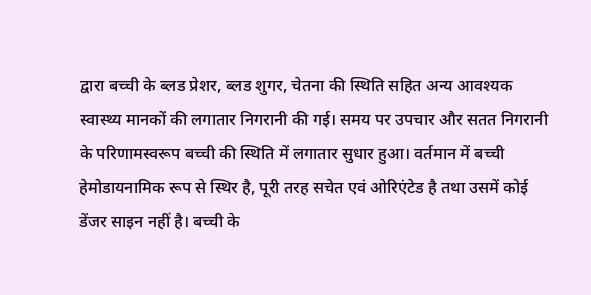द्वारा बच्ची के ब्लड प्रेशर, ब्लड शुगर, चेतना की स्थिति सहित अन्य आवश्यक स्वास्थ्य मानकों की लगातार निगरानी की गई। समय पर उपचार और सतत निगरानी के परिणामस्वरूप बच्ची की स्थिति में लगातार सुधार हुआ। वर्तमान में बच्ची हेमोडायनामिक रूप से स्थिर है, पूरी तरह सचेत एवं ओरिएंटेड है तथा उसमें कोई डेंजर साइन नहीं है। बच्ची के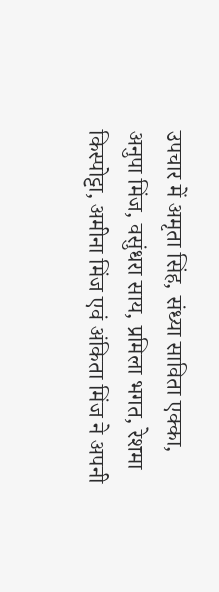उपचार में अमृता सिंह, संध्या साविता एक्का, अनुपा मिंज, वसुंधरा साय, प्रमिला भगत, रेशमा किस्पोट्टा, अमीना मिंज एवं अंकिता मिंज ने अपनी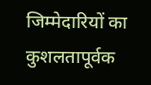जिम्मेदारियों का कुशलतापूर्वक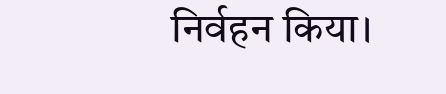निर्वहन किया।